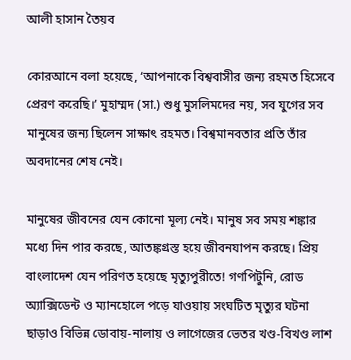আলী হাসান তৈয়ব

কোরআনে বলা হয়েছে, ‘আপনাকে বিশ্ববাসীর জন্য রহমত হিসেবে প্রেরণ করেছি।’ মুহাম্মদ (সা.) শুধু মুসলিমদের নয়, সব যুগের সব মানুষের জন্য ছিলেন সাক্ষাৎ রহমত। বিশ্বমানবতার প্রতি তাঁর অবদানের শেষ নেই।

মানুষের জীবনের যেন কোনো মূল্য নেই। মানুষ সব সময় শঙ্কার মধ্যে দিন পার করছে, আতঙ্কগ্রস্ত হয়ে জীবনযাপন করছে। প্রিয় বাংলাদেশ যেন পরিণত হয়েছে মৃত্যুপুরীতে! গণপিটুনি, রোড অ্যাক্সিডেন্ট ও ম্যানহোলে পড়ে যাওয়ায় সংঘটিত মৃত্যুর ঘটনা ছাড়াও বিভিন্ন ডোবায়-নালায় ও লাগেজের ভেতর খণ্ড-বিখণ্ড লাশ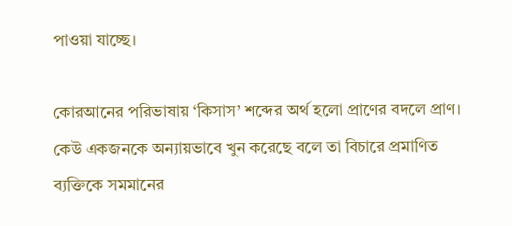পাওয়া যাচ্ছে।

কোরআনের পরিভাষায় ‘কিসাস’ শব্দের অর্থ হলো প্রাণের বদলে প্রাণ। কেউ একজনকে অন্যায়ভাবে খুন করেছে বলে তা বিচারে প্রমাণিত ব্যক্তিকে সমমানের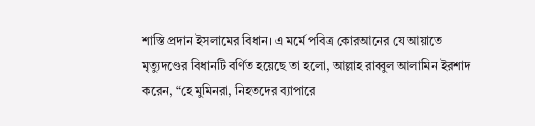শাস্তি প্রদান ইসলামের বিধান। এ মর্মে পবিত্র কোরআনের যে আয়াতে মৃত্যুদণ্ডের বিধানটি বর্ণিত হয়েছে তা হলো, আল্লাহ রাব্বুল আলামিন ইরশাদ করেন, “হে মুমিনরা, নিহতদের ব্যাপারে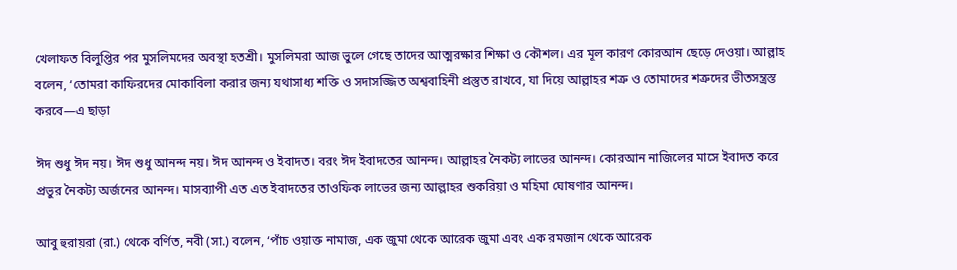খেলাফত বিলুপ্তির পর মুসলিমদের অবস্থা হতশ্রী। মুসলিমরা আজ ভুলে গেছে তাদের আত্মরক্ষার শিক্ষা ও কৌশল। এর মূল কারণ কোরআন ছেড়ে দেওয়া। আল্লাহ বলেন, ‘তোমরা কাফিরদের মোকাবিলা করার জন্য যথাসাধ্য শক্তি ও সদাসজ্জিত অশ্ববাহিনী প্রস্তুত রাখবে, যা দিয়ে আল্লাহর শত্রু ও তোমাদের শত্রুদের ভীতসন্ত্রস্ত করবে—এ ছাড়া

ঈদ শুধু ঈদ নয়। ঈদ শুধু আনন্দ নয়। ঈদ আনন্দ ও ইবাদত। বরং ঈদ ইবাদতের আনন্দ। আল্লাহর নৈকট্য লাভের আনন্দ। কোরআন নাজিলের মাসে ইবাদত করে প্রভুর নৈকট্য অর্জনের আনন্দ। মাসব্যাপী এত এত ইবাদতের তাওফিক লাভের জন্য আল্লাহর শুকরিয়া ও মহিমা ঘোষণার আনন্দ।

আবু হুরায়রা (রা.) থেকে বর্ণিত, নবী (সা.) বলেন, ‘পাঁচ ওয়াক্ত নামাজ, এক জুমা থেকে আরেক জুমা এবং এক রমজান থেকে আরেক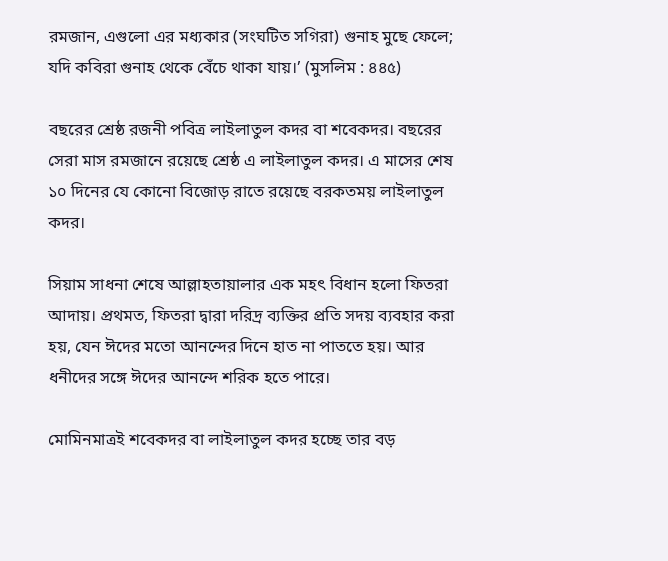রমজান, এগুলো এর মধ্যকার (সংঘটিত সগিরা) গুনাহ মুছে ফেলে; যদি কবিরা গুনাহ থেকে বেঁচে থাকা যায়।’ (মুসলিম : ৪৪৫)

বছরের শ্রেষ্ঠ রজনী পবিত্র লাইলাতুল কদর বা শবেকদর। বছরের সেরা মাস রমজানে রয়েছে শ্রেষ্ঠ এ লাইলাতুল কদর। এ মাসের শেষ ১০ দিনের যে কোনো বিজোড় রাতে রয়েছে বরকতময় লাইলাতুল কদর।

সিয়াম সাধনা শেষে আল্লাহতায়ালার এক মহৎ বিধান হলো ফিতরা আদায়। প্রথমত, ফিতরা দ্বারা দরিদ্র ব্যক্তির প্রতি সদয় ব্যবহার করা হয়, যেন ঈদের মতো আনন্দের দিনে হাত না পাততে হয়। আর ধনীদের সঙ্গে ঈদের আনন্দে শরিক হতে পারে।

মোমিনমাত্রই শবেকদর বা লাইলাতুল কদর হচ্ছে তার বড়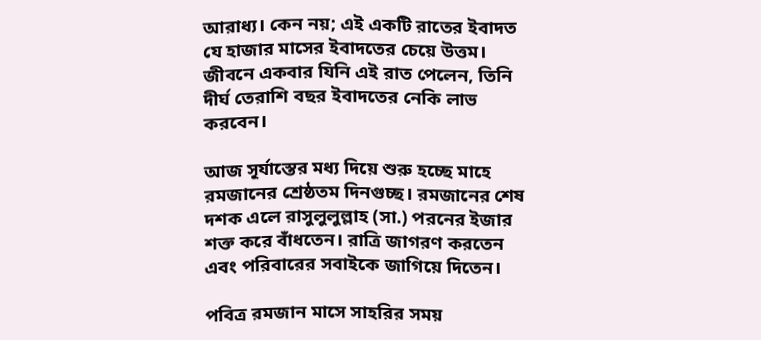আরাধ্য। কেন নয়; এই একটি রাতের ইবাদত যে হাজার মাসের ইবাদতের চেয়ে উত্তম। জীবনে একবার যিনি এই রাত পেলেন, তিনি দীর্ঘ তেরাশি বছর ইবাদতের নেকি লাভ করবেন।

আজ সূর্যাস্তের মধ্য দিয়ে শুরু হচ্ছে মাহে রমজানের শ্রেষ্ঠতম দিনগুচ্ছ। রমজানের শেষ দশক এলে রাসুলুলুল্লাহ (সা.) পরনের ইজার শক্ত করে বাঁধতেন। রাত্রি জাগরণ করতেন এবং পরিবারের সবাইকে জাগিয়ে দিতেন।

পবিত্র রমজান মাসে সাহরির সময়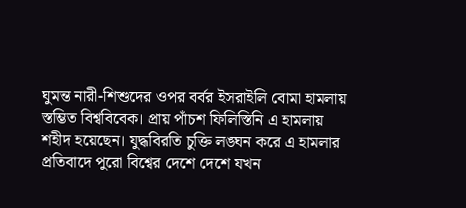ঘুমন্ত নারী-শিশুদের ওপর বর্বর ইসরাইলি বোমা হামলায় স্তম্ভিত বিশ্ববিবেক। প্রায় পাঁচশ ফিলিস্তিনি এ হামলায় শহীদ হয়েছেন। যুদ্ধবিরতি চুক্তি লঙ্ঘন করে এ হামলার প্রতিবাদে পুরো বিশ্বের দেশে দেশে যখন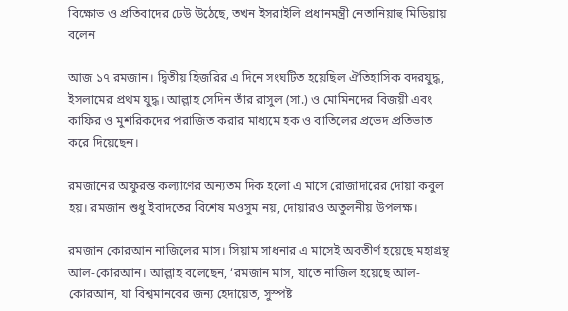বিক্ষোভ ও প্রতিবাদের ঢেউ উঠেছে, তখন ইসরাইলি প্রধানমন্ত্রী নেতানিয়াহু মিডিয়ায় বলেন

আজ ১৭ রমজান। দ্বিতীয় হিজরির এ দিনে সংঘটিত হয়েছিল ঐতিহাসিক বদরযুদ্ধ, ইসলামের প্রথম যুদ্ধ। আল্লাহ সেদিন তাঁর রাসুল (সা.) ও মোমিনদের বিজয়ী এবং কাফির ও মুশরিকদের পরাজিত করার মাধ্যমে হক ও বাতিলের প্রভেদ প্রতিভাত করে দিয়েছেন।

রমজানের অফুরন্ত কল্যাণের অন্যতম দিক হলো এ মাসে রোজাদারের দোয়া কবুল হয়। রমজান শুধু ইবাদতের বিশেষ মওসুম নয়, দোয়ারও অতুলনীয় উপলক্ষ।

রমজান কোরআন নাজিলের মাস। সিয়াম সাধনার এ মাসেই অবতীর্ণ হয়েছে মহাগ্রন্থ আল-কোরআন। আল্লাহ বলেছেন, ‘রমজান মাস, যাতে নাজিল হয়েছে আল-কোরআন, যা বিশ্বমানবের জন্য হেদায়েত, সুস্পষ্ট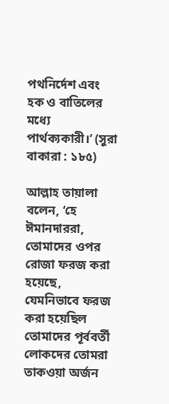পথনির্দেশ এবং হক ও বাতিলের মধ্যে পার্থক্যকারী।’ (সুরা বাকারা : ১৮৫)

আল্লাহ তায়ালা বলেন, ‘হে ঈমানদাররা, তোমাদের ওপর রোজা ফরজ করা হয়েছে, যেমনিভাবে ফরজ করা হয়েছিল তোমাদের পূর্ববর্তী লোকদের তোমরা তাকওয়া অর্জন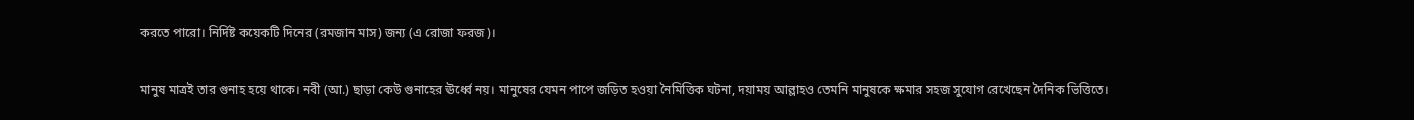করতে পারো। নির্দিষ্ট কয়েকটি দিনের (রমজান মাস) জন্য (এ রোজা ফরজ)।

মানুষ মাত্রই তার গুনাহ হয়ে থাকে। নবী (আ.) ছাড়া কেউ গুনাহের ঊর্ধ্বে নয়। মানুষের যেমন পাপে জড়িত হওয়া নৈমিত্তিক ঘটনা, দয়াময় আল্লাহও তেমনি মানুষকে ক্ষমার সহজ সুযোগ রেখেছেন দৈনিক ভিত্তিতে।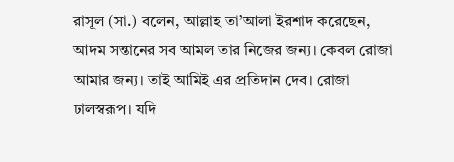রাসূল (সা.) বলেন, আল্লাহ তা’আলা ইরশাদ করেছেন, আদম সন্তানের সব আমল তার নিজের জন্য। কেবল রোজা আমার জন্য। তাই আমিই এর প্রতিদান দেব। রোজা ঢালস্বরূপ। যদি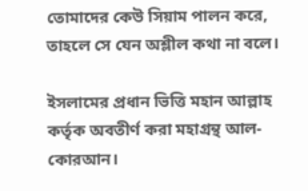তোমাদের কেউ সিয়াম পালন করে, তাহলে সে যেন অশ্লীল কথা না বলে।

ইসলামের প্রধান ভিত্তি মহান আল্লাহ কর্তৃক অবতীর্ণ করা মহাগ্রন্থ আল-কোরআন।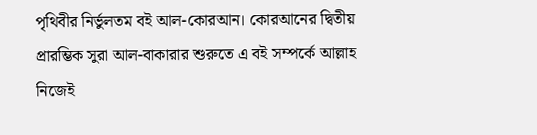পৃথিবীর নির্ভুলতম বই আল-কোরআন। কোরআনের দ্বিতীয় প্রারম্ভিক সুরা আল-বাকারার শুরুতে এ বই সম্পর্কে আল্লাহ নিজেই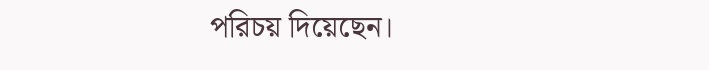পরিচয় দিয়েছেন।